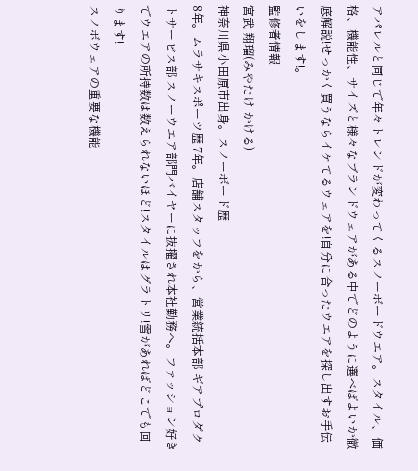アパレルと同じで年々トレンドが変わってくるスノーボードウエア。スタイル、価格、機能性、サイズと様々なブランドウェアがある中でどのように選べばよいか徹底解説!せっかく買うならイケてるウェアを!自分に合ったウエアを探し出すお手伝いをします!。
監修者情報
宮武 翔瑠(みやたけ かける)
神奈川県小田原市出身。スノーボード歴
8年。ムラサキスポーツ歴 7年。店舗スタッフをから、営業統括本部 ギアプロダクトサービス部 スノーウエア部門バイヤーに抜擢され本社勤務へ。ファッション好きでウエアの所持数は数えられないほど!スタイルはグラトリ!雪があればどこでも回ります!
スノボウェアの重要な機能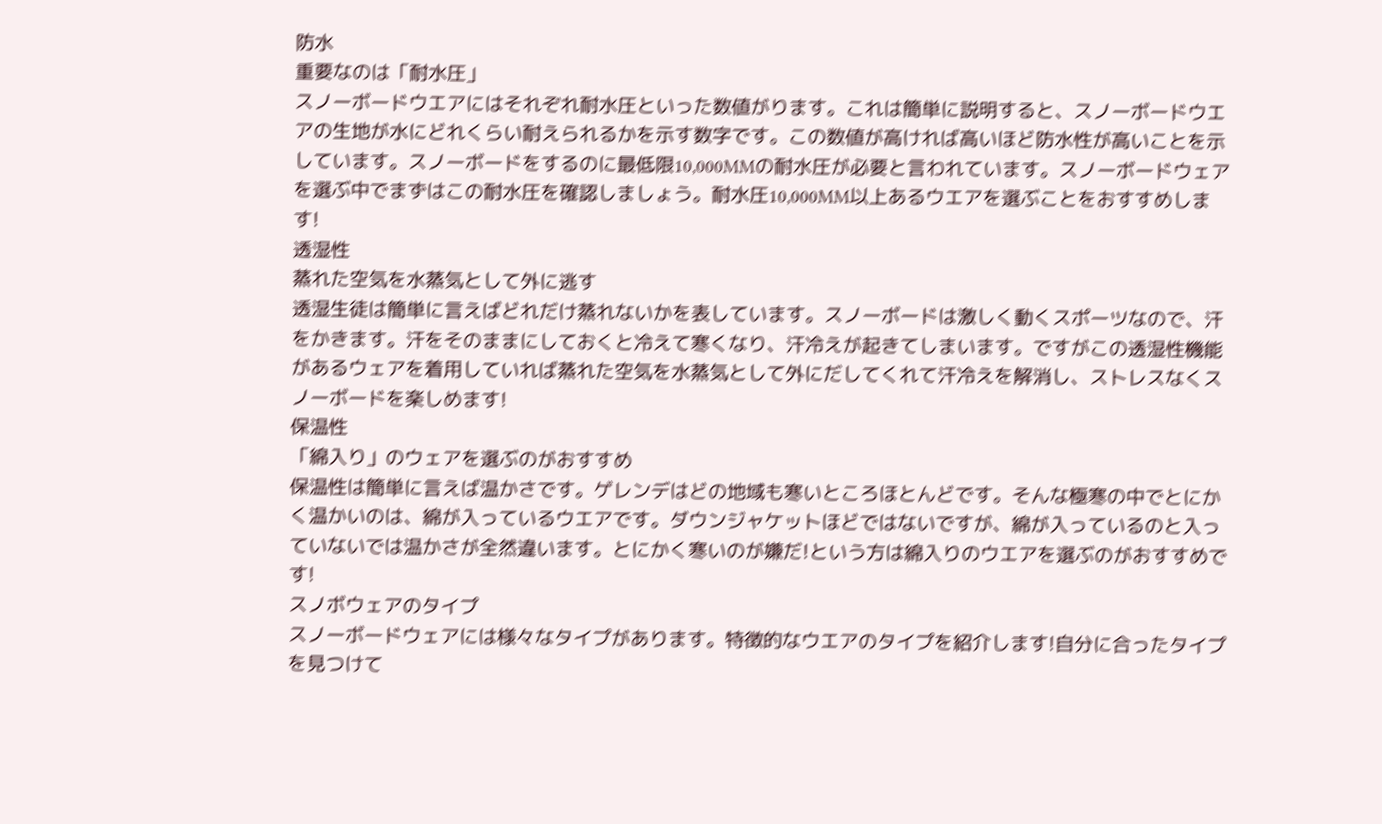防水
重要なのは「耐水圧」
スノーボードウエアにはそれぞれ耐水圧といった数値がります。これは簡単に説明すると、スノーボードウエアの生地が水にどれくらい耐えられるかを示す数字です。この数値が高ければ高いほど防水性が高いことを示しています。スノーボードをするのに最低限10,000MMの耐水圧が必要と言われています。スノーボードウェアを選ぶ中でまずはこの耐水圧を確認しましょう。耐水圧10,000MM以上あるウエアを選ぶことをおすすめします!
透湿性
蒸れた空気を水蒸気として外に逃す
透湿生徒は簡単に言えばどれだけ蒸れないかを表しています。スノーボードは激しく動くスポーツなので、汗をかきます。汗をそのままにしておくと冷えて寒くなり、汗冷えが起きてしまいます。ですがこの透湿性機能があるウェアを着用していれば蒸れた空気を水蒸気として外にだしてくれて汗冷えを解消し、ストレスなくスノーボードを楽しめます!
保温性
「綿入り」のウェアを選ぶのがおすすめ
保温性は簡単に言えば温かさです。ゲレンデはどの地域も寒いところほとんどです。そんな極寒の中でとにかく温かいのは、綿が入っているウエアです。ダウンジャケットほどではないですが、綿が入っているのと入っていないでは温かさが全然違います。とにかく寒いのが嫌だ!という方は綿入りのウエアを選ぶのがおすすめです!
スノボウェアのタイプ
スノーボードウェアには様々なタイプがあります。特徴的なウエアのタイプを紹介します!自分に合ったタイプを見つけて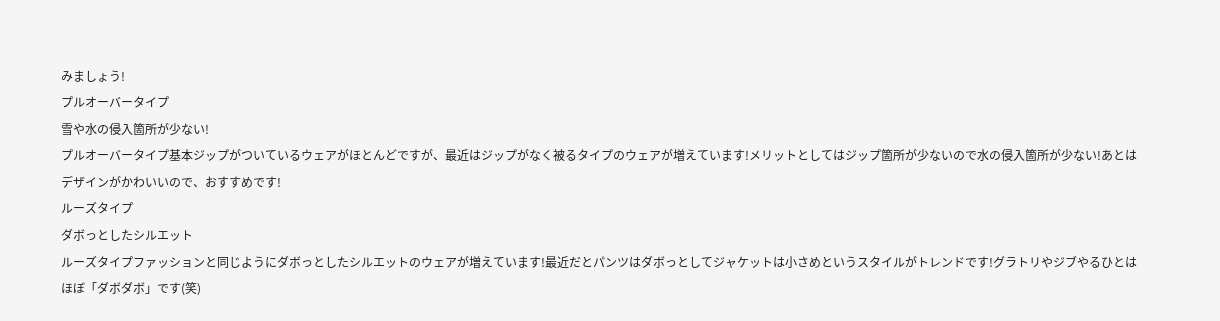みましょう!
プルオーバータイプ
雪や水の侵入箇所が少ない!
プルオーバータイプ基本ジップがついているウェアがほとんどですが、最近はジップがなく被るタイプのウェアが増えています!メリットとしてはジップ箇所が少ないので水の侵入箇所が少ない!あとはデザインがかわいいので、おすすめです!
ルーズタイプ
ダボっとしたシルエット
ルーズタイプファッションと同じようにダボっとしたシルエットのウェアが増えています!最近だとパンツはダボっとしてジャケットは小さめというスタイルがトレンドです!グラトリやジブやるひとはほぼ「ダボダボ」です(笑)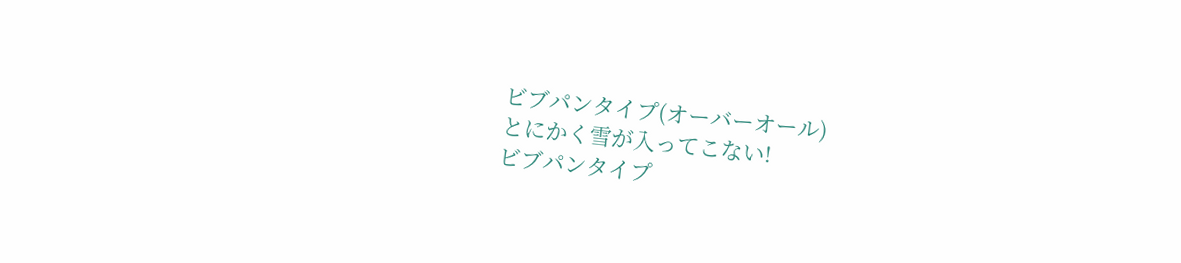ビブパンタイプ(オーバーオール)
とにかく雪が入ってこない!
ビブパンタイプ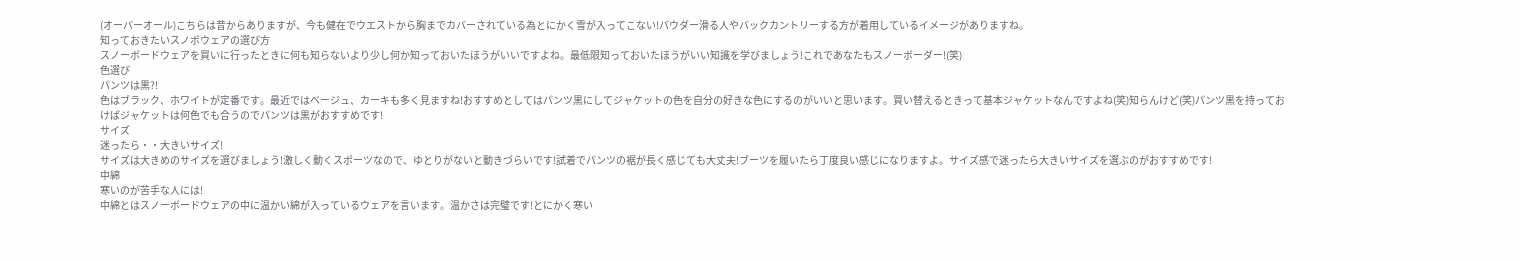(オーバーオール)こちらは昔からありますが、今も健在でウエストから胸までカバーされている為とにかく雪が入ってこない!パウダー滑る人やバックカントリーする方が着用しているイメージがありますね。
知っておきたいスノボウェアの選び方
スノーボードウェアを買いに行ったときに何も知らないより少し何か知っておいたほうがいいですよね。最低限知っておいたほうがいい知識を学びましょう!これであなたもスノーボーダー!(笑)
色選び
パンツは黒?!
色はブラック、ホワイトが定番です。最近ではベージュ、カーキも多く見ますね!おすすめとしてはパンツ黒にしてジャケットの色を自分の好きな色にするのがいいと思います。買い替えるときって基本ジャケットなんですよね(笑)知らんけど(笑)パンツ黒を持っておけばジャケットは何色でも合うのでパンツは黒がおすすめです!
サイズ
迷ったら・・大きいサイズ!
サイズは大きめのサイズを選びましょう!激しく動くスポーツなので、ゆとりがないと動きづらいです!試着でパンツの裾が長く感じても大丈夫!ブーツを履いたら丁度良い感じになりますよ。サイズ感で迷ったら大きいサイズを選ぶのがおすすめです!
中綿
寒いのが苦手な人には!
中綿とはスノーボードウェアの中に温かい綿が入っているウェアを言います。温かさは完璧です!とにかく寒い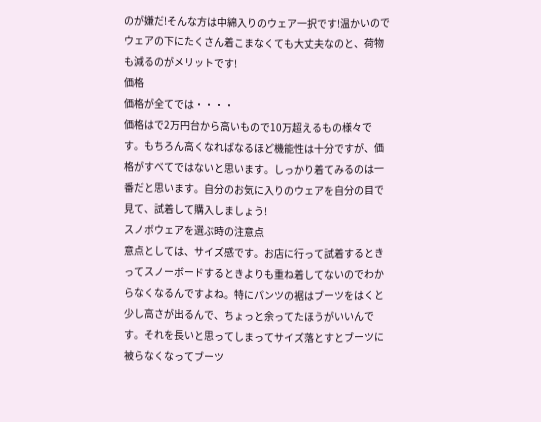のが嫌だ!そんな方は中綿入りのウェア一択です!温かいのでウェアの下にたくさん着こまなくても大丈夫なのと、荷物も減るのがメリットです!
価格
価格が全てでは・・・・
価格はで2万円台から高いもので10万超えるもの様々です。もちろん高くなればなるほど機能性は十分ですが、価格がすべてではないと思います。しっかり着てみるのは一番だと思います。自分のお気に入りのウェアを自分の目で見て、試着して購入しましょう!
スノボウェアを選ぶ時の注意点
意点としては、サイズ感です。お店に行って試着するときってスノーボードするときよりも重ね着してないのでわからなくなるんですよね。特にパンツの裾はブーツをはくと少し高さが出るんで、ちょっと余ってたほうがいいんです。それを長いと思ってしまってサイズ落とすとブーツに被らなくなってブーツ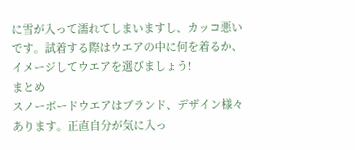に雪が入って濡れてしまいますし、カッコ悪いです。試着する際はウエアの中に何を着るか、イメージしてウエアを選びましょう!
まとめ
スノーボードウエアはブランド、デザイン様々あります。正直自分が気に入っ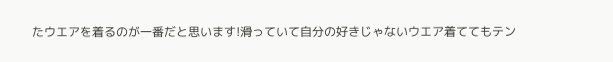たウエアを着るのが一番だと思います!滑っていて自分の好きじゃないウエア着ててもテン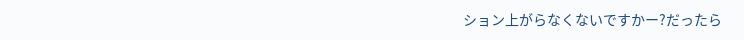ション上がらなくないですかー?だったら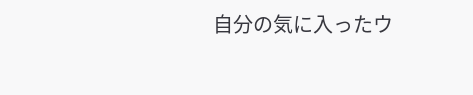自分の気に入ったウ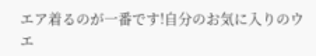エア着るのが一番です!自分のお気に入りのウエ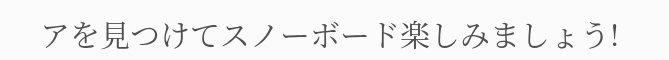アを見つけてスノーボード楽しみましょう!